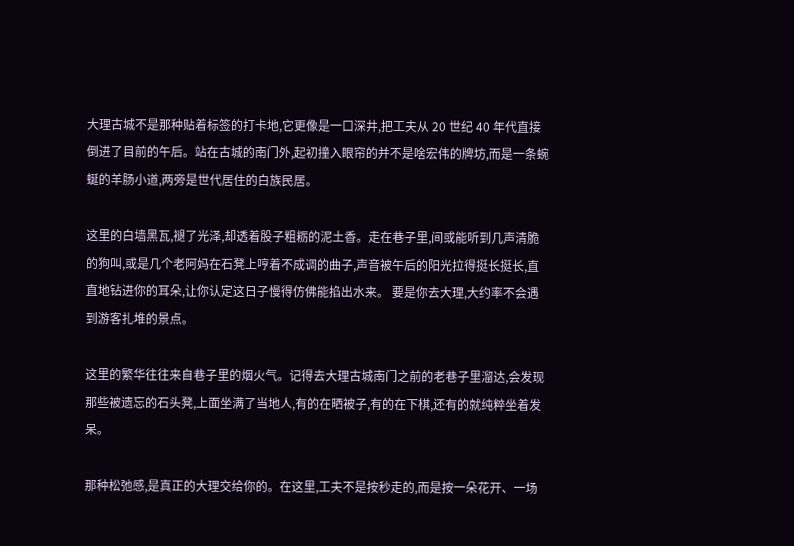大理古城不是那种贴着标签的打卡地,它更像是一口深井,把工夫从 20 世纪 40 年代直接倒进了目前的午后。站在古城的南门外,起初撞入眼帘的并不是啥宏伟的牌坊,而是一条蜿蜒的羊肠小道,两旁是世代居住的白族民居。

这里的白墙黑瓦,褪了光泽,却透着股子粗粝的泥土香。走在巷子里,间或能听到几声清脆的狗叫,或是几个老阿妈在石凳上哼着不成调的曲子,声音被午后的阳光拉得挺长挺长,直直地钻进你的耳朵,让你认定这日子慢得仿佛能掐出水来。 要是你去大理,大约率不会遇到游客扎堆的景点。

这里的繁华往往来自巷子里的烟火气。记得去大理古城南门之前的老巷子里溜达,会发现那些被遗忘的石头凳,上面坐满了当地人,有的在晒被子,有的在下棋,还有的就纯粹坐着发呆。

那种松弛感,是真正的大理交给你的。在这里,工夫不是按秒走的,而是按一朵花开、一场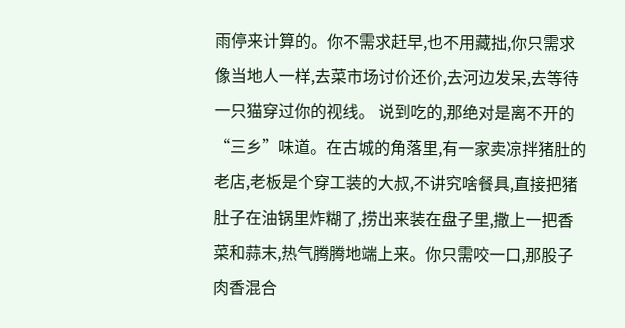雨停来计算的。你不需求赶早,也不用藏拙,你只需求像当地人一样,去菜市场讨价还价,去河边发呆,去等待一只猫穿过你的视线。 说到吃的,那绝对是离不开的“三乡”味道。在古城的角落里,有一家卖凉拌猪肚的老店,老板是个穿工装的大叔,不讲究啥餐具,直接把猪肚子在油锅里炸糊了,捞出来装在盘子里,撒上一把香菜和蒜末,热气腾腾地端上来。你只需咬一口,那股子肉香混合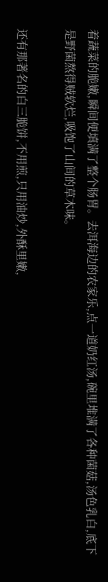着蔬菜的脆嫩,瞬间便填满了整个肠胃。去洱海边的农家乐,点一道奶红汤,碗里堆满了各种菌菇,汤色乳白,底下是野菌熬得贼软烂,吸饱了山间的草木味。

还有那著名的白三脆饼,不用煎,只用油炒,外酥里嫩,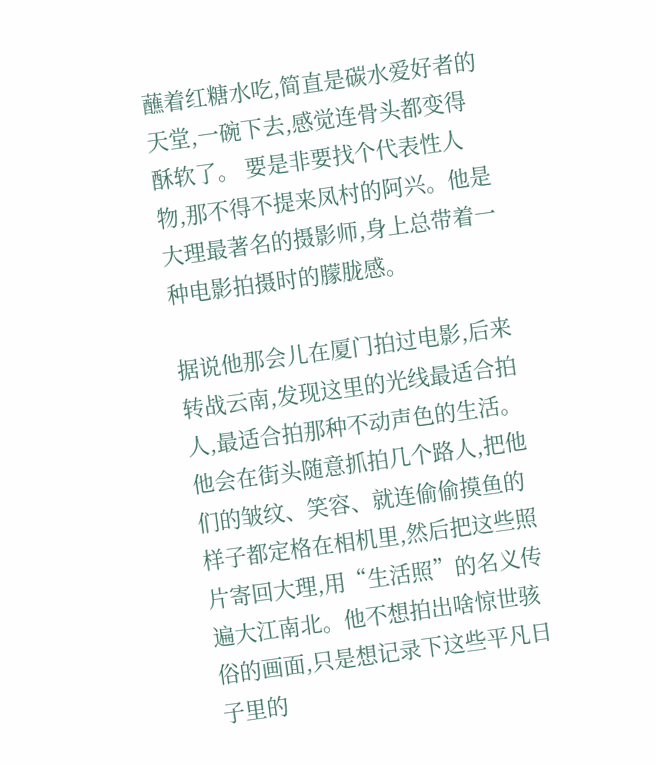蘸着红糖水吃,简直是碳水爱好者的天堂,一碗下去,感觉连骨头都变得酥软了。 要是非要找个代表性人物,那不得不提来凤村的阿兴。他是大理最著名的摄影师,身上总带着一种电影拍摄时的朦胧感。

据说他那会儿在厦门拍过电影,后来转战云南,发现这里的光线最适合拍人,最适合拍那种不动声色的生活。他会在街头随意抓拍几个路人,把他们的皱纹、笑容、就连偷偷摸鱼的样子都定格在相机里,然后把这些照片寄回大理,用“生活照”的名义传遍大江南北。他不想拍出啥惊世骇俗的画面,只是想记录下这些平凡日子里的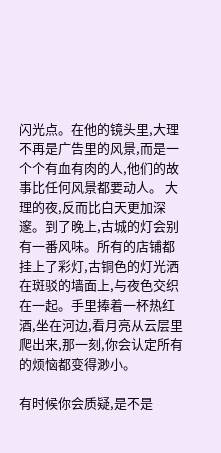闪光点。在他的镜头里,大理不再是广告里的风景,而是一个个有血有肉的人,他们的故事比任何风景都要动人。 大理的夜,反而比白天更加深邃。到了晚上,古城的灯会别有一番风味。所有的店铺都挂上了彩灯,古铜色的灯光洒在斑驳的墙面上,与夜色交织在一起。手里捧着一杯热红酒,坐在河边,看月亮从云层里爬出来,那一刻,你会认定所有的烦恼都变得渺小。

有时候你会质疑,是不是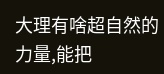大理有啥超自然的力量,能把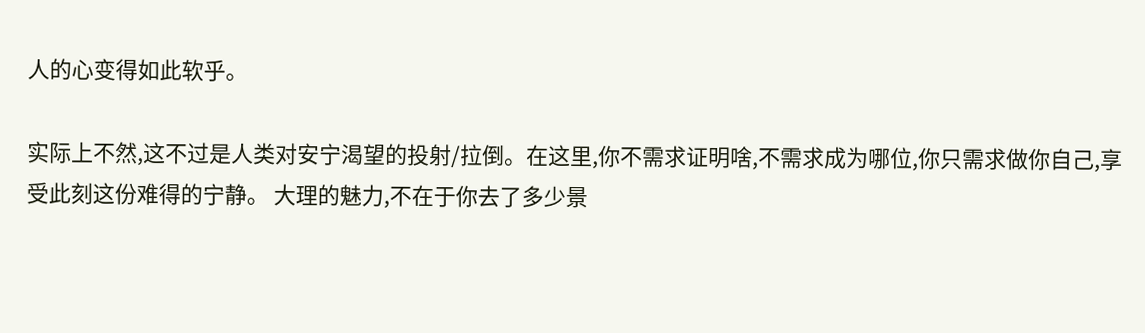人的心变得如此软乎。

实际上不然,这不过是人类对安宁渴望的投射/拉倒。在这里,你不需求证明啥,不需求成为哪位,你只需求做你自己,享受此刻这份难得的宁静。 大理的魅力,不在于你去了多少景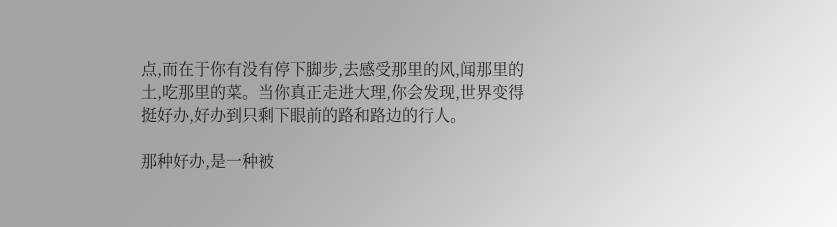点,而在于你有没有停下脚步,去感受那里的风,闻那里的土,吃那里的菜。当你真正走进大理,你会发现,世界变得挺好办,好办到只剩下眼前的路和路边的行人。

那种好办,是一种被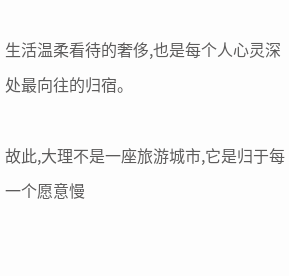生活温柔看待的奢侈,也是每个人心灵深处最向往的归宿。

故此,大理不是一座旅游城市,它是归于每一个愿意慢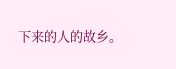下来的人的故乡。